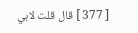[ 377 ] قال قلت لابي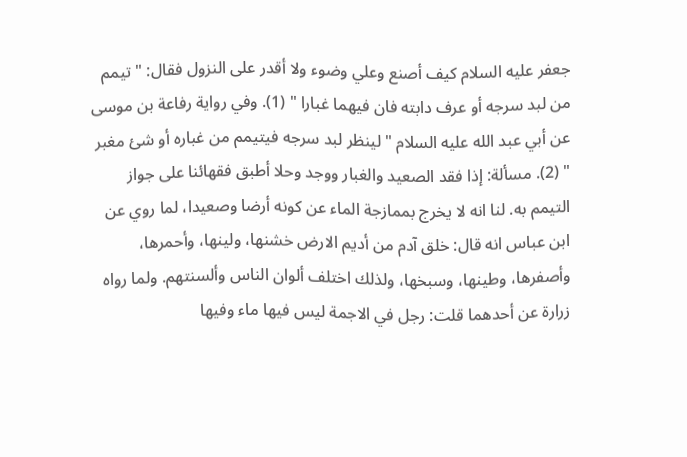جعفر عليه السلام كيف أصنع وعلي وضوء ولا أقدر على النزول فقال: " تيمم من لبد سرجه أو عرف دابته فان فيهما غبارا " (1). وفي رواية رفاعة بن موسى عن أبي عبد الله عليه السلام " لينظر لبد سرجه فيتيمم من غباره أو شئ مغبر " (2). مسألة: إذا فقد الصعيد والغبار ووجد وحلا أطبق فقهائنا على جواز التيمم به. لنا انه لا يخرج بممازجة الماء عن كونه أرضا وصعيدا، لما روي عن ابن عباس انه قال: خلق آدم من أديم الارض خشنها، ولينها، وأحمرها، وأصفرها، وطينها، وسبخها، ولذلك اختلف ألوان الناس وألسنتهم. ولما رواه زرارة عن أحدهما قلت: رجل في الاجمة ليس فيها ماء وفيها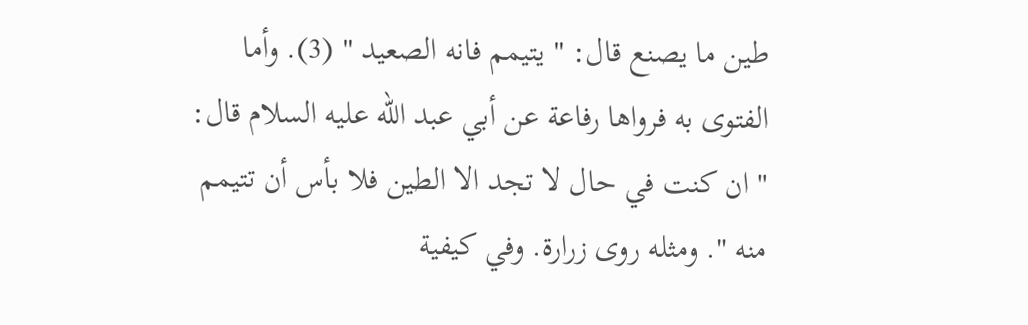طين ما يصنع قال: " يتيمم فانه الصعيد " (3). وأما الفتوى به فرواها رفاعة عن أبي عبد الله عليه السلام قال: " ان كنت في حال لا تجد الا الطين فلا بأس أن تتيمم منه ". ومثله روى زرارة. وفي كيفية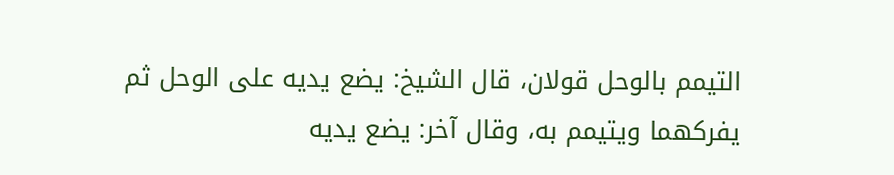التيمم بالوحل قولان، قال الشيخ: يضع يديه على الوحل ثم يفركهما ويتيمم به، وقال آخر: يضع يديه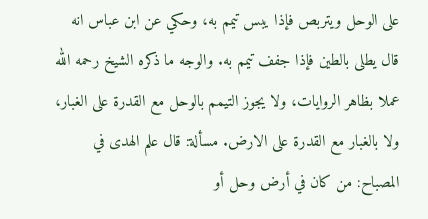على الوحل ويتربص فإذا يبس تيمم به، وحكي عن ابن عباس انه قال يطلى بالطين فإذا جفف تيمم به. والوجه ما ذكره الشيخ رحمه الله عملا بظاهر الروايات، ولا يجوز التيمم بالوحل مع القدرة على الغبار، ولا بالغبار مع القدرة على الارض. مسألة: قال علم الهدى في المصباح: من كان في أرض وحل أو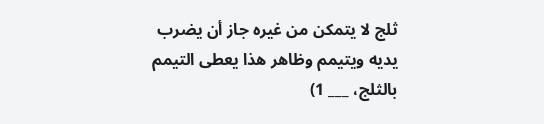ثلج لا يتمكن من غيره جاز أن يضرب يديه ويتيمم وظاهر هذا يعطى التيمم بالثلج، ___ 1)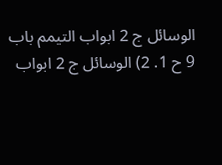الوسائل ج 2 ابواب التيمم باب 9 ح 1. 2) الوسائل ج 2 ابواب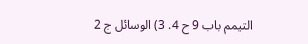التيمم باب 9 ح 4. 3) الوسائل ج 2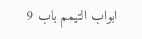ابواب التيمم باب 9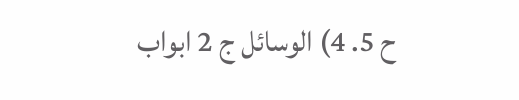ح 5. 4) الوسائل ج 2 ابواب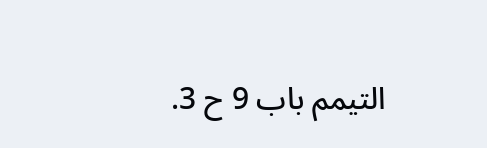التيمم باب 9 ح 3.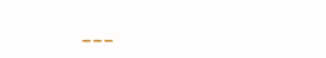___